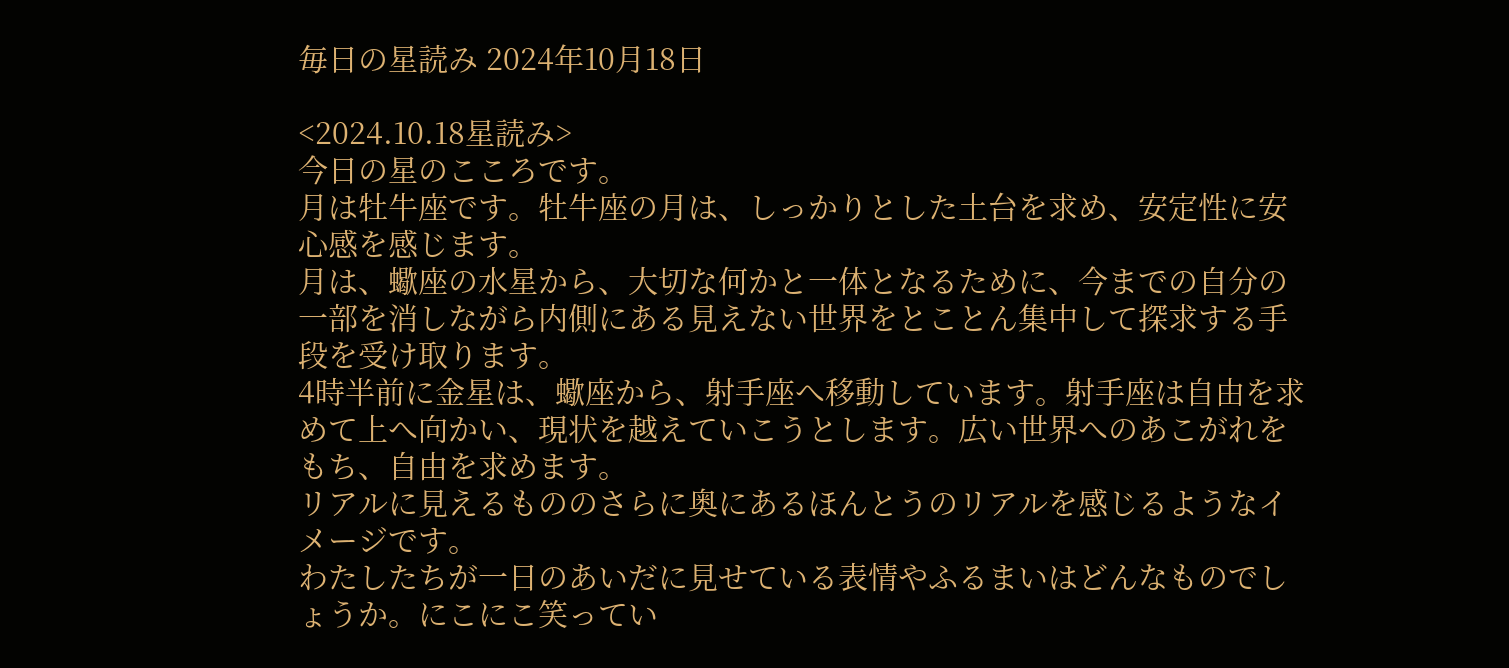毎日の星読み 2024年10月18日

<2024.10.18星読み>
今日の星のこころです。
月は牡牛座です。牡牛座の月は、しっかりとした土台を求め、安定性に安心感を感じます。
月は、蠍座の水星から、大切な何かと一体となるために、今までの自分の一部を消しながら内側にある見えない世界をとことん集中して探求する手段を受け取ります。
4時半前に金星は、蠍座から、射手座へ移動しています。射手座は自由を求めて上へ向かい、現状を越えていこうとします。広い世界へのあこがれをもち、自由を求めます。
リアルに見えるもののさらに奥にあるほんとうのリアルを感じるようなイメージです。
わたしたちが一日のあいだに見せている表情やふるまいはどんなものでしょうか。にこにこ笑ってい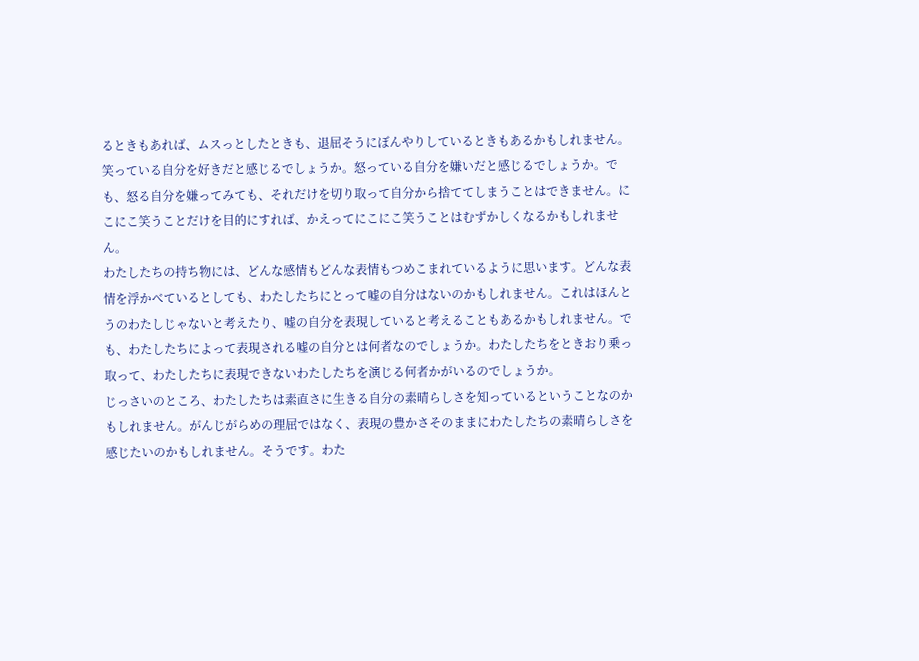るときもあれば、ムスっとしたときも、退屈そうにぼんやりしているときもあるかもしれません。笑っている自分を好きだと感じるでしょうか。怒っている自分を嫌いだと感じるでしょうか。でも、怒る自分を嫌ってみても、それだけを切り取って自分から捨ててしまうことはできません。にこにこ笑うことだけを目的にすれば、かえってにこにこ笑うことはむずかしくなるかもしれません。
わたしたちの持ち物には、どんな感情もどんな表情もつめこまれているように思います。どんな表情を浮かべているとしても、わたしたちにとって嘘の自分はないのかもしれません。これはほんとうのわたしじゃないと考えたり、嘘の自分を表現していると考えることもあるかもしれません。でも、わたしたちによって表現される嘘の自分とは何者なのでしょうか。わたしたちをときおり乗っ取って、わたしたちに表現できないわたしたちを演じる何者かがいるのでしょうか。
じっさいのところ、わたしたちは素直さに生きる自分の素晴らしさを知っているということなのかもしれません。がんじがらめの理屈ではなく、表現の豊かさそのままにわたしたちの素晴らしさを感じたいのかもしれません。そうです。わた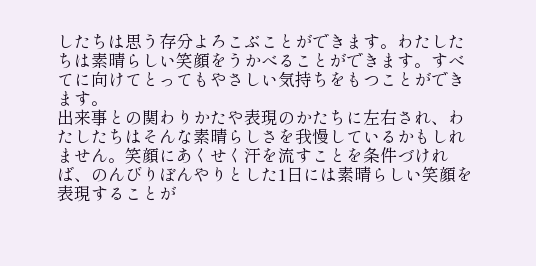したちは思う存分よろこぶことができます。わたしたちは素晴らしい笑顔をうかべることができます。すべてに向けてとってもやさしい気持ちをもつことができます。
出来事との関わりかたや表現のかたちに左右され、わたしたちはそんな素晴らしさを我慢しているかもしれません。笑顔にあくせく汗を流すことを条件づければ、のんびりぼんやりとした1日には素晴らしい笑顔を表現することが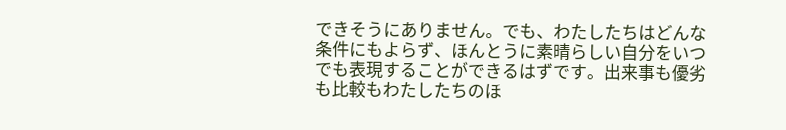できそうにありません。でも、わたしたちはどんな条件にもよらず、ほんとうに素晴らしい自分をいつでも表現することができるはずです。出来事も優劣も比較もわたしたちのほ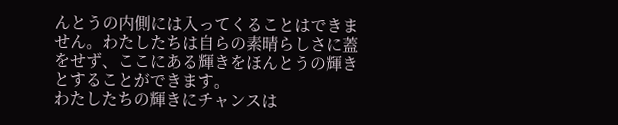んとうの内側には入ってくることはできません。わたしたちは自らの素晴らしさに蓋をせず、ここにある輝きをほんとうの輝きとすることができます。
わたしたちの輝きにチャンスは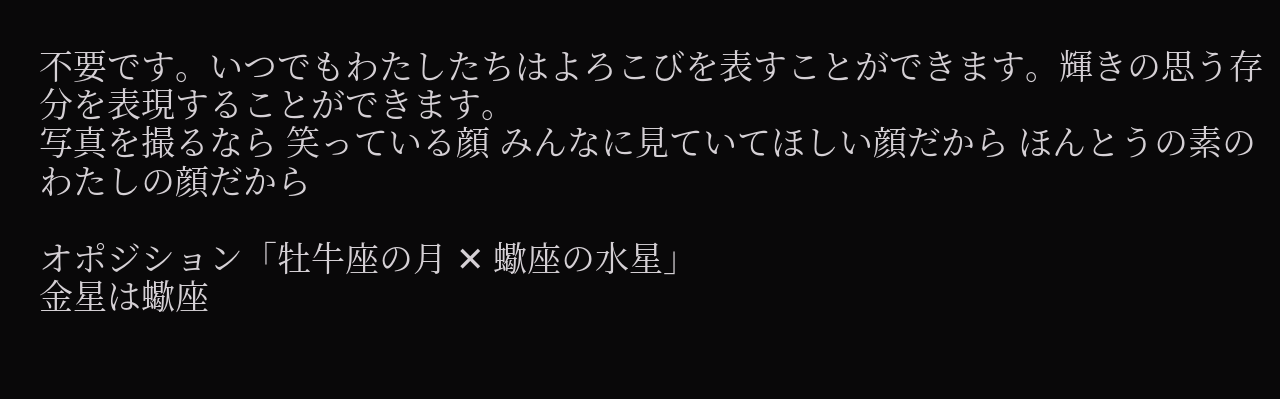不要です。いつでもわたしたちはよろこびを表すことができます。輝きの思う存分を表現することができます。
写真を撮るなら 笑っている顔 みんなに見ていてほしい顔だから ほんとうの素のわたしの顔だから

オポジション「牡牛座の月 ✕ 蠍座の水星」
金星は蠍座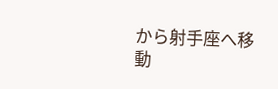から射手座へ移動